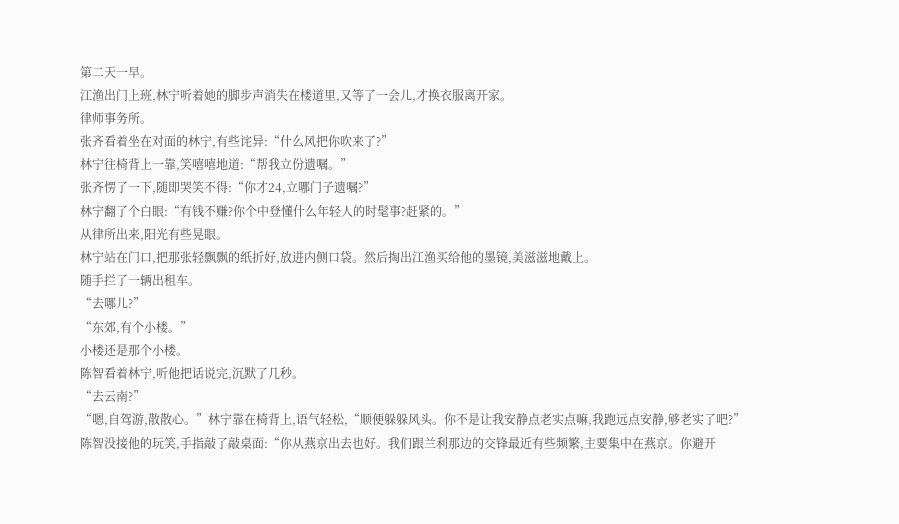第二天一早。
江渔出门上班,林宁听着她的脚步声消失在楼道里,又等了一会儿,才换衣服离开家。
律师事务所。
张齐看着坐在对面的林宁,有些诧异:“什么风把你吹来了?”
林宁往椅背上一靠,笑嘻嘻地道:“帮我立份遗嘱。”
张齐愣了一下,随即哭笑不得:“你才24,立哪门子遗嘱?”
林宁翻了个白眼:“有钱不赚?你个中登懂什么年轻人的时髦事?赶紧的。”
从律所出来,阳光有些晃眼。
林宁站在门口,把那张轻飘飘的纸折好,放进内侧口袋。然后掏出江渔买给他的墨镜,美滋滋地戴上。
随手拦了一辆出租车。
“去哪儿?”
“东郊,有个小楼。”
小楼还是那个小楼。
陈智看着林宁,听他把话说完,沉默了几秒。
“去云南?”
“嗯,自驾游,散散心。”林宁靠在椅背上,语气轻松,“顺便躲躲风头。你不是让我安静点老实点嘛,我跑远点安静,够老实了吧?”
陈智没接他的玩笑,手指敲了敲桌面:“你从燕京出去也好。我们跟兰利那边的交锋最近有些频繁,主要集中在燕京。你避开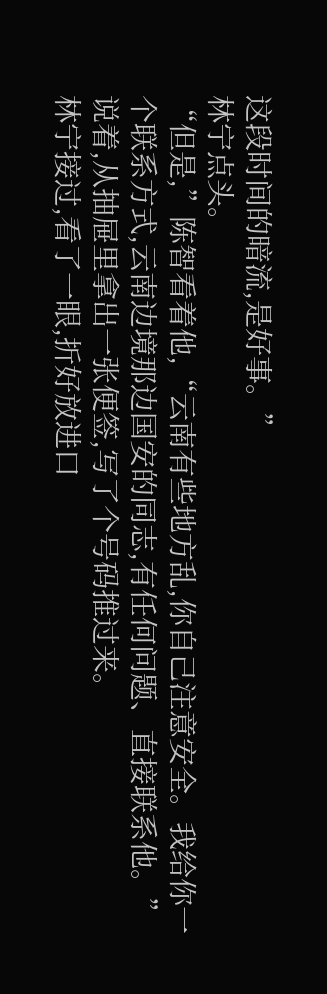这段时间的暗流,是好事。”
林宁点头。
“但是,”陈智看着他,“云南有些地方乱,你自己注意安全。我给你一个联系方式,云南边境那边国安的同志,有任何问题、直接联系他。”
说着,从抽屉里拿出一张便签,写了个号码推过来。
林宁接过,看了一眼,折好放进口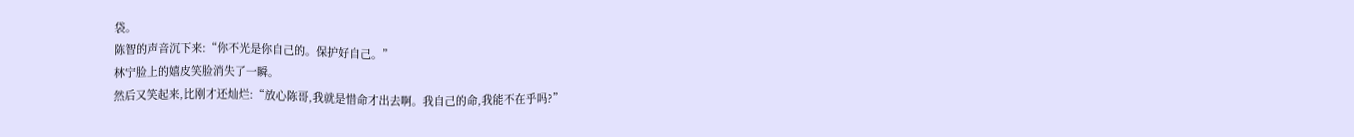袋。
陈智的声音沉下来:“你不光是你自己的。保护好自己。”
林宁脸上的嬉皮笑脸消失了一瞬。
然后又笑起来,比刚才还灿烂:“放心陈哥,我就是惜命才出去啊。我自己的命,我能不在乎吗?”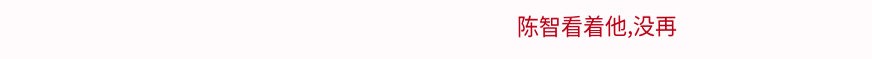陈智看着他,没再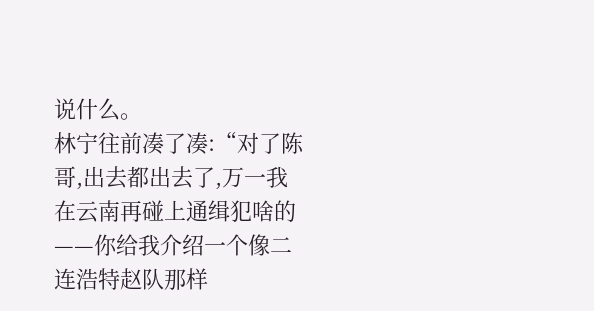说什么。
林宁往前凑了凑:“对了陈哥,出去都出去了,万一我在云南再碰上通缉犯啥的——你给我介绍一个像二连浩特赵队那样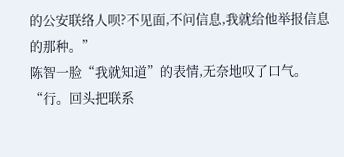的公安联络人呗?不见面,不问信息,我就给他举报信息的那种。”
陈智一脸“我就知道”的表情,无奈地叹了口气。
“行。回头把联系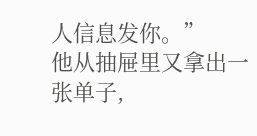人信息发你。”
他从抽屉里又拿出一张单子,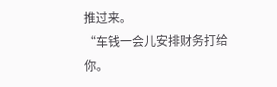推过来。
“车钱一会儿安排财务打给你。